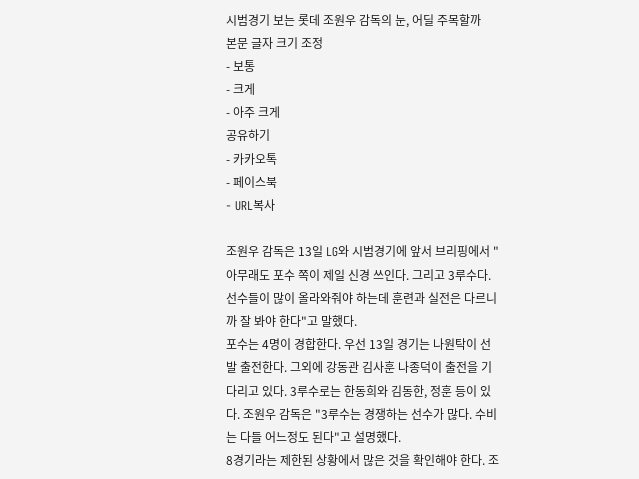시범경기 보는 롯데 조원우 감독의 눈, 어딜 주목할까
본문 글자 크기 조정
- 보통
- 크게
- 아주 크게
공유하기
- 카카오톡
- 페이스북
- URL복사

조원우 감독은 13일 LG와 시범경기에 앞서 브리핑에서 "아무래도 포수 쪽이 제일 신경 쓰인다. 그리고 3루수다. 선수들이 많이 올라와줘야 하는데 훈련과 실전은 다르니까 잘 봐야 한다"고 말했다.
포수는 4명이 경합한다. 우선 13일 경기는 나원탁이 선발 출전한다. 그외에 강동관 김사훈 나종덕이 출전을 기다리고 있다. 3루수로는 한동희와 김동한, 정훈 등이 있다. 조원우 감독은 "3루수는 경쟁하는 선수가 많다. 수비는 다들 어느정도 된다"고 설명했다.
8경기라는 제한된 상황에서 많은 것을 확인해야 한다. 조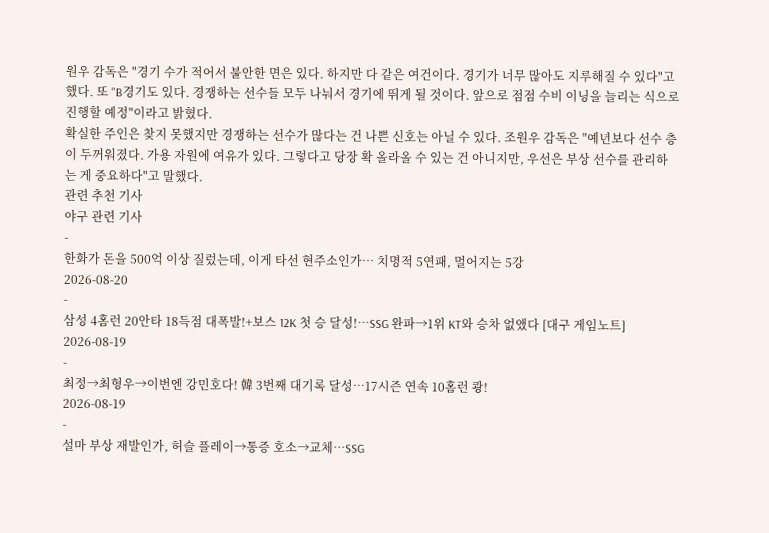원우 감독은 "경기 수가 적어서 불안한 면은 있다. 하지만 다 같은 여건이다. 경기가 너무 많아도 지루해질 수 있다"고 했다. 또 "B경기도 있다. 경쟁하는 선수들 모두 나눠서 경기에 뛰게 될 것이다. 앞으로 점점 수비 이닝을 늘리는 식으로 진행할 예정"이라고 밝혔다.
확실한 주인은 찾지 못했지만 경쟁하는 선수가 많다는 건 나쁜 신호는 아닐 수 있다. 조원우 감독은 "예년보다 선수 층이 두꺼워졌다. 가용 자원에 여유가 있다. 그렇다고 당장 확 올라올 수 있는 건 아니지만, 우선은 부상 선수를 관리하는 게 중요하다"고 말했다.
관련 추천 기사
야구 관련 기사
-
한화가 돈을 500억 이상 질렀는데, 이게 타선 현주소인가… 치명적 5연패, 멀어지는 5강
2026-08-20
-
삼성 4홈런 20안타 18득점 대폭발!+보스 12K 첫 승 달성!…SSG 완파→1위 KT와 승차 없앴다 [대구 게임노트]
2026-08-19
-
최정→최형우→이번엔 강민호다! 韓 3번째 대기록 달성…17시즌 연속 10홈런 쾅!
2026-08-19
-
설마 부상 재발인가, 허슬 플레이→통증 호소→교체…SSG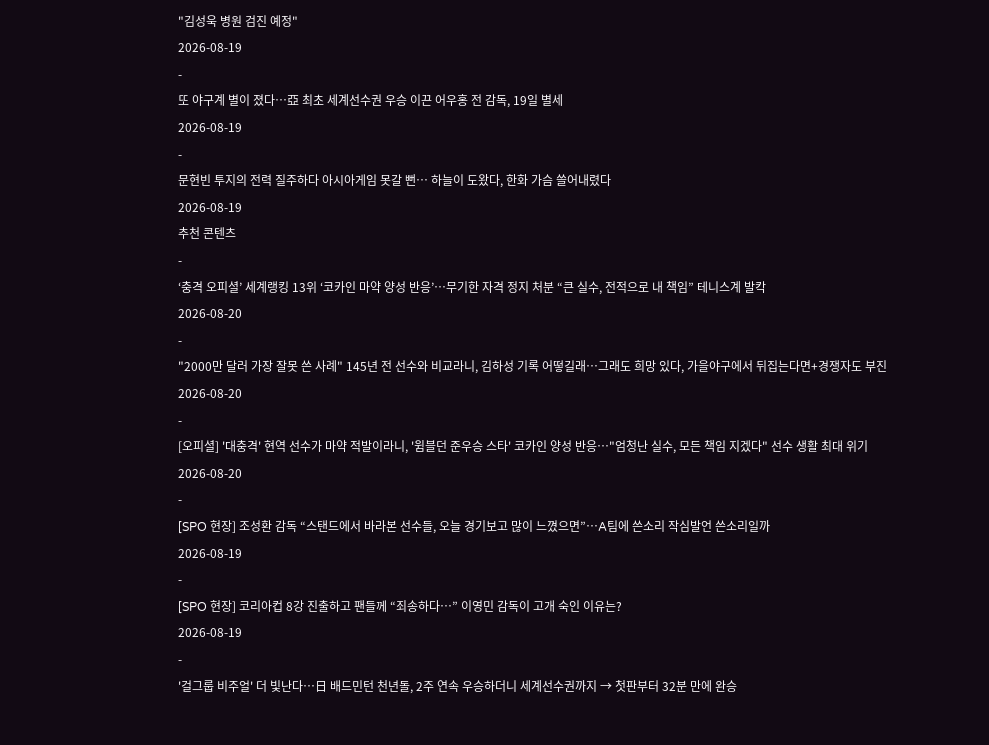"김성욱 병원 검진 예정"
2026-08-19
-
또 야구계 별이 졌다…亞 최초 세계선수권 우승 이끈 어우홍 전 감독, 19일 별세
2026-08-19
-
문현빈 투지의 전력 질주하다 아시아게임 못갈 뻔… 하늘이 도왔다, 한화 가슴 쓸어내렸다
2026-08-19
추천 콘텐츠
-
‘충격 오피셜’ 세계랭킹 13위 ‘코카인 마약 양성 반응’…무기한 자격 정지 처분 “큰 실수, 전적으로 내 책임” 테니스계 발칵
2026-08-20
-
"2000만 달러 가장 잘못 쓴 사례" 145년 전 선수와 비교라니, 김하성 기록 어떻길래…그래도 희망 있다, 가을야구에서 뒤집는다면+경쟁자도 부진
2026-08-20
-
[오피셜] '대충격' 현역 선수가 마약 적발이라니, '윔블던 준우승 스타' 코카인 양성 반응…"엄청난 실수, 모든 책임 지겠다" 선수 생활 최대 위기
2026-08-20
-
[SPO 현장] 조성환 감독 “스탠드에서 바라본 선수들, 오늘 경기보고 많이 느꼈으면”…A팀에 쓴소리 작심발언 쓴소리일까
2026-08-19
-
[SPO 현장] 코리아컵 8강 진출하고 팬들께 “죄송하다…” 이영민 감독이 고개 숙인 이유는?
2026-08-19
-
'걸그룹 비주얼' 더 빛난다…日 배드민턴 천년돌, 2주 연속 우승하더니 세계선수권까지 → 첫판부터 32분 만에 완승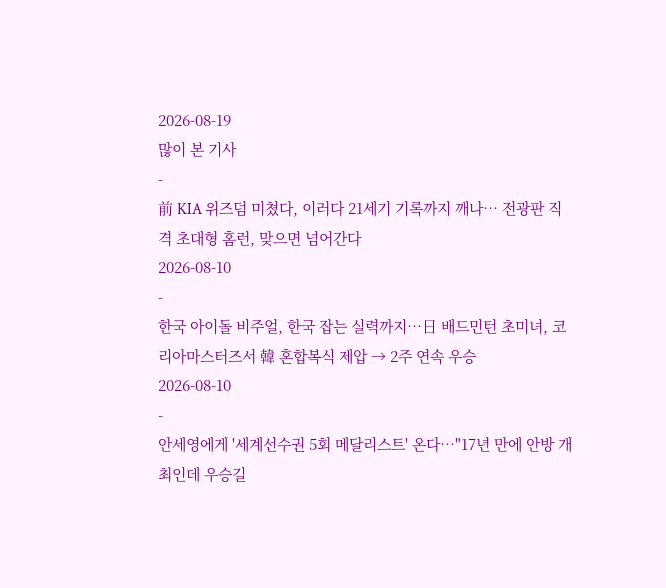2026-08-19
많이 본 기사
-
前 KIA 위즈덤 미쳤다, 이러다 21세기 기록까지 깨나… 전광판 직격 초대형 홈런, 맞으면 넘어간다
2026-08-10
-
한국 아이돌 비주얼, 한국 잡는 실력까지…日 배드민턴 초미녀, 코리아마스터즈서 韓 혼합복식 제압 → 2주 연속 우승
2026-08-10
-
안세영에게 '세계선수권 5회 메달리스트' 온다…"17년 만에 안방 개최인데 우승길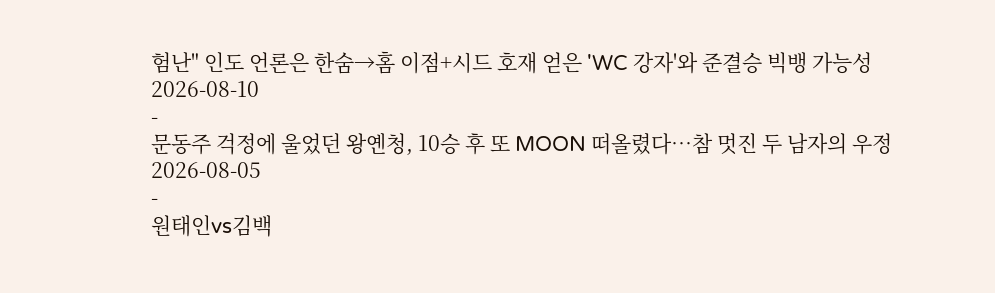험난" 인도 언론은 한숨→홈 이점+시드 호재 얻은 'WC 강자'와 준결승 빅뱅 가능성
2026-08-10
-
문동주 걱정에 울었던 왕옌청, 10승 후 또 MOON 떠올렸다…참 멋진 두 남자의 우정
2026-08-05
-
원태인vs김백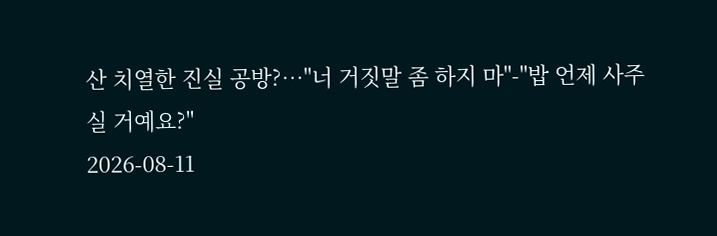산 치열한 진실 공방?…"너 거짓말 좀 하지 마"-"밥 언제 사주실 거예요?"
2026-08-11